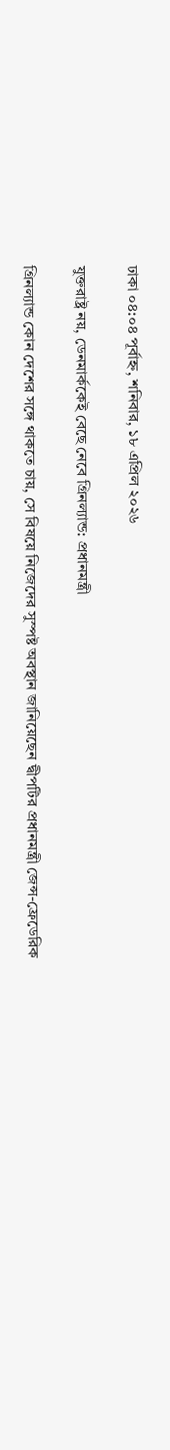ঢাকা ০৪:০৪ পূর্বাহ্ন, শনিবার, ১৮ এপ্রিল ২০২৬

যুক্তরাষ্ট্র নয়, ডেনমার্ককেই বেছে নেবে গ্রিনল্যান্ড: প্রধানমন্ত্রী

গ্রিনল্যান্ড কোন দেশের সঙ্গে থাকতে চায়, সে বিষয়ে নিজেদের সুস্পষ্ট অবস্থান জানিয়েছেন দ্বীপটির প্রধানমন্ত্রী জেন্স-ফ্রেডেরিক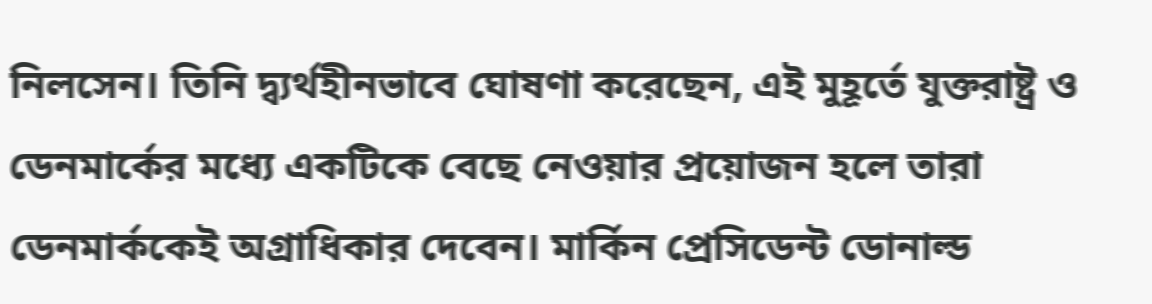নিলসেন। তিনি দ্ব্যর্থহীনভাবে ঘোষণা করেছেন, এই মুহূর্তে যুক্তরাষ্ট্র ও ডেনমার্কের মধ্যে একটিকে বেছে নেওয়ার প্রয়োজন হলে তারা ডেনমার্ককেই অগ্রাধিকার দেবেন। মার্কিন প্রেসিডেন্ট ডোনাল্ড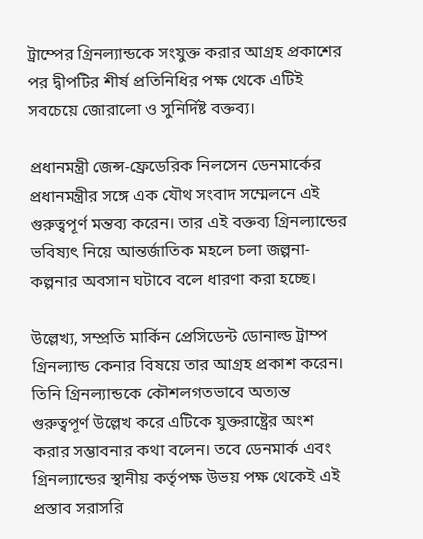ট্রাম্পের গ্রিনল্যান্ডকে সংযুক্ত করার আগ্রহ প্রকাশের পর দ্বীপটির শীর্ষ প্রতিনিধির পক্ষ থেকে এটিই সবচেয়ে জোরালো ও সুনির্দিষ্ট বক্তব্য।

প্রধানমন্ত্রী জেন্স-ফ্রেডেরিক নিলসেন ডেনমার্কের প্রধানমন্ত্রীর সঙ্গে এক যৌথ সংবাদ সম্মেলনে এই গুরুত্বপূর্ণ মন্তব্য করেন। তার এই বক্তব্য গ্রিনল্যান্ডের ভবিষ্যৎ নিয়ে আন্তর্জাতিক মহলে চলা জল্পনা-কল্পনার অবসান ঘটাবে বলে ধারণা করা হচ্ছে।

উল্লেখ্য, সম্প্রতি মার্কিন প্রেসিডেন্ট ডোনাল্ড ট্রাম্প গ্রিনল্যান্ড কেনার বিষয়ে তার আগ্রহ প্রকাশ করেন। তিনি গ্রিনল্যান্ডকে কৌশলগতভাবে অত্যন্ত গুরুত্বপূর্ণ উল্লেখ করে এটিকে যুক্তরাষ্ট্রের অংশ করার সম্ভাবনার কথা বলেন। তবে ডেনমার্ক এবং গ্রিনল্যান্ডের স্থানীয় কর্তৃপক্ষ উভয় পক্ষ থেকেই এই প্রস্তাব সরাসরি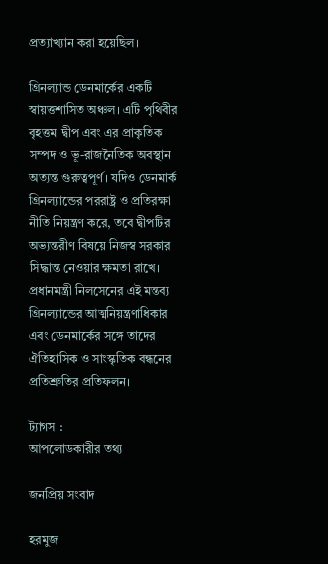প্রত্যাখ্যান করা হয়েছিল।

গ্রিনল্যান্ড ডেনমার্কের একটি স্বায়ত্তশাসিত অঞ্চল। এটি পৃথিবীর বৃহত্তম দ্বীপ এবং এর প্রাকৃতিক সম্পদ ও ভূ-রাজনৈতিক অবস্থান অত্যন্ত গুরুত্বপূর্ণ। যদিও ডেনমার্ক গ্রিনল্যান্ডের পররাষ্ট্র ও প্রতিরক্ষা নীতি নিয়ন্ত্রণ করে, তবে দ্বীপটির অভ্যন্তরীণ বিষয়ে নিজস্ব সরকার সিদ্ধান্ত নেওয়ার ক্ষমতা রাখে। প্রধানমন্ত্রী নিলসেনের এই মন্তব্য গ্রিনল্যান্ডের আত্মনিয়ন্ত্রণাধিকার এবং ডেনমার্কের সঙ্গে তাদের ঐতিহাসিক ও সাংস্কৃতিক বন্ধনের প্রতিশ্রুতির প্রতিফলন।

ট্যাগস :
আপলোডকারীর তথ্য

জনপ্রিয় সংবাদ

হরমুজ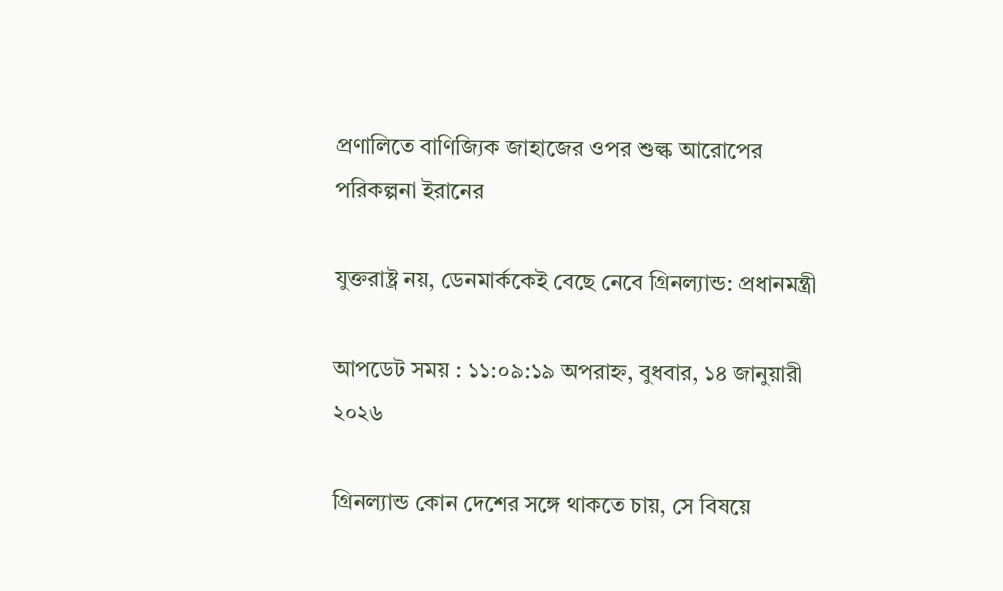প্রণালিতে বাণিজ্যিক জাহাজের ওপর শুল্ক আরোপের পরিকল্পনা ইরানের

যুক্তরাষ্ট্র নয়, ডেনমার্ককেই বেছে নেবে গ্রিনল্যান্ড: প্রধানমন্ত্রী

আপডেট সময় : ১১:০৯:১৯ অপরাহ্ন, বুধবার, ১৪ জানুয়ারী ২০২৬

গ্রিনল্যান্ড কোন দেশের সঙ্গে থাকতে চায়, সে বিষয়ে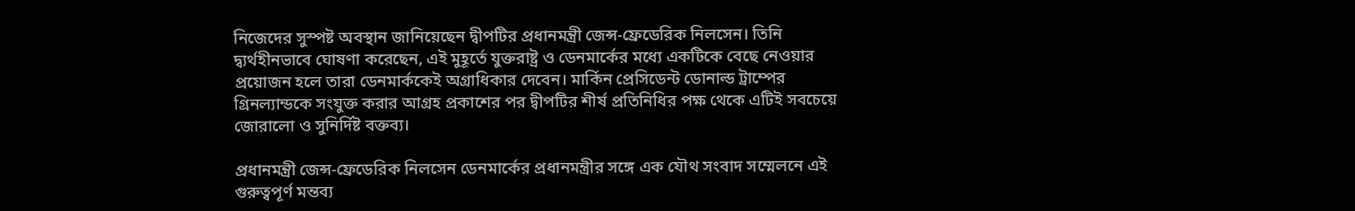নিজেদের সুস্পষ্ট অবস্থান জানিয়েছেন দ্বীপটির প্রধানমন্ত্রী জেন্স-ফ্রেডেরিক নিলসেন। তিনি দ্ব্যর্থহীনভাবে ঘোষণা করেছেন, এই মুহূর্তে যুক্তরাষ্ট্র ও ডেনমার্কের মধ্যে একটিকে বেছে নেওয়ার প্রয়োজন হলে তারা ডেনমার্ককেই অগ্রাধিকার দেবেন। মার্কিন প্রেসিডেন্ট ডোনাল্ড ট্রাম্পের গ্রিনল্যান্ডকে সংযুক্ত করার আগ্রহ প্রকাশের পর দ্বীপটির শীর্ষ প্রতিনিধির পক্ষ থেকে এটিই সবচেয়ে জোরালো ও সুনির্দিষ্ট বক্তব্য।

প্রধানমন্ত্রী জেন্স-ফ্রেডেরিক নিলসেন ডেনমার্কের প্রধানমন্ত্রীর সঙ্গে এক যৌথ সংবাদ সম্মেলনে এই গুরুত্বপূর্ণ মন্তব্য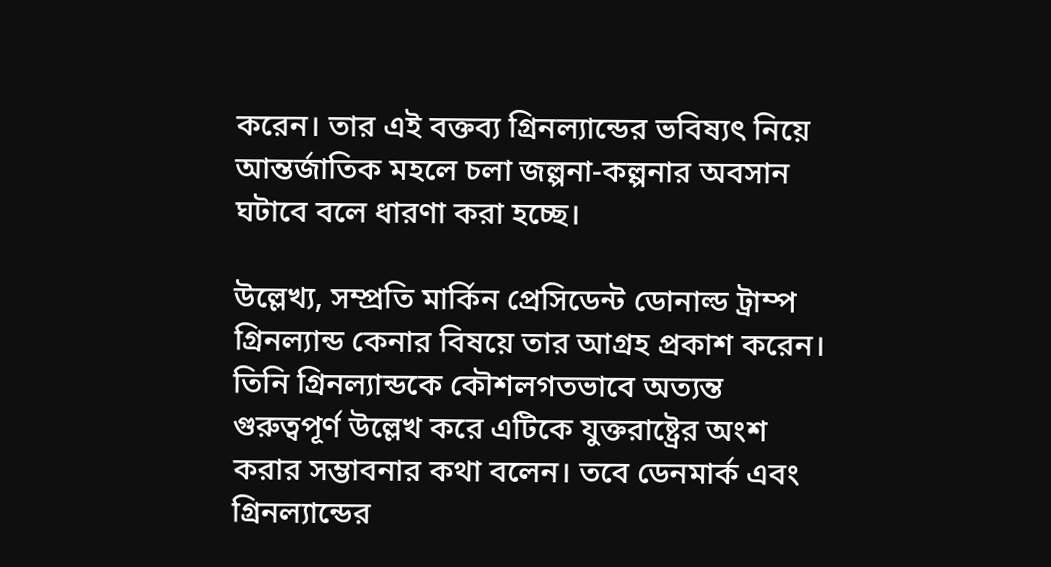করেন। তার এই বক্তব্য গ্রিনল্যান্ডের ভবিষ্যৎ নিয়ে আন্তর্জাতিক মহলে চলা জল্পনা-কল্পনার অবসান ঘটাবে বলে ধারণা করা হচ্ছে।

উল্লেখ্য, সম্প্রতি মার্কিন প্রেসিডেন্ট ডোনাল্ড ট্রাম্প গ্রিনল্যান্ড কেনার বিষয়ে তার আগ্রহ প্রকাশ করেন। তিনি গ্রিনল্যান্ডকে কৌশলগতভাবে অত্যন্ত গুরুত্বপূর্ণ উল্লেখ করে এটিকে যুক্তরাষ্ট্রের অংশ করার সম্ভাবনার কথা বলেন। তবে ডেনমার্ক এবং গ্রিনল্যান্ডের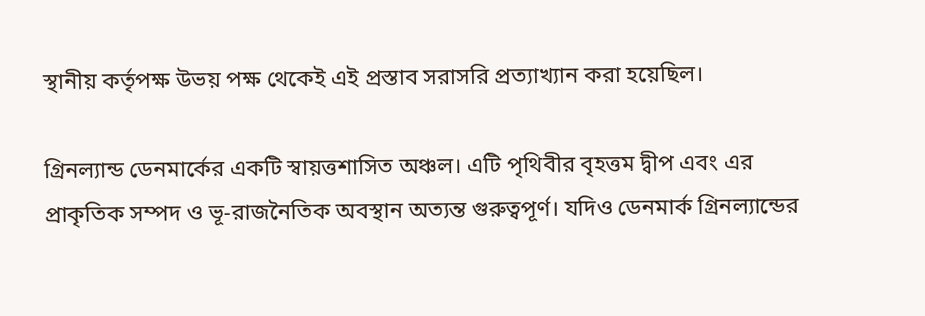স্থানীয় কর্তৃপক্ষ উভয় পক্ষ থেকেই এই প্রস্তাব সরাসরি প্রত্যাখ্যান করা হয়েছিল।

গ্রিনল্যান্ড ডেনমার্কের একটি স্বায়ত্তশাসিত অঞ্চল। এটি পৃথিবীর বৃহত্তম দ্বীপ এবং এর প্রাকৃতিক সম্পদ ও ভূ-রাজনৈতিক অবস্থান অত্যন্ত গুরুত্বপূর্ণ। যদিও ডেনমার্ক গ্রিনল্যান্ডের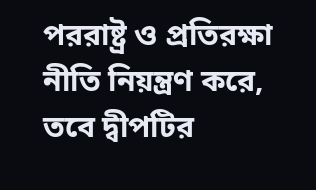পররাষ্ট্র ও প্রতিরক্ষা নীতি নিয়ন্ত্রণ করে, তবে দ্বীপটির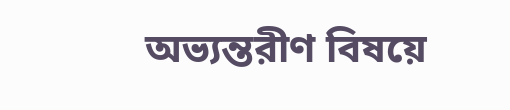অভ্যন্তরীণ বিষয়ে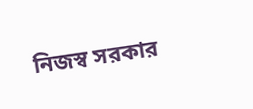নিজস্ব সরকার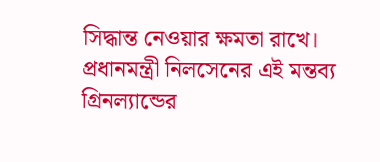সিদ্ধান্ত নেওয়ার ক্ষমতা রাখে। প্রধানমন্ত্রী নিলসেনের এই মন্তব্য গ্রিনল্যান্ডের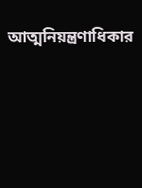আত্মনিয়ন্ত্রণাধিকার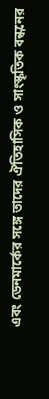এবং ডেনমার্কের সঙ্গে তাদের ঐতিহাসিক ও সাংস্কৃতিক বন্ধনের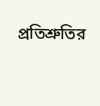প্রতিশ্রুতির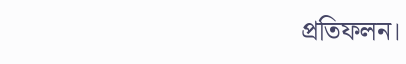প্রতিফলন।